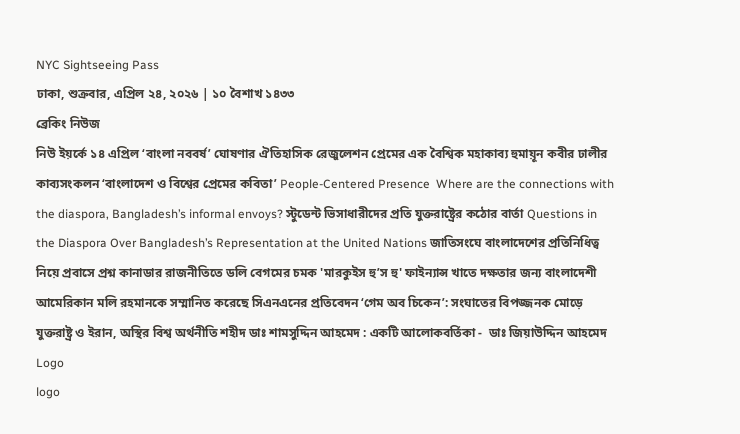NYC Sightseeing Pass
ঢাকা, শুক্রবার, এপ্রিল ২৪, ২০২৬ | ১০ বৈশাখ ১৪৩৩
ব্রেকিং নিউজ
নিউ ইয়র্কে ১৪ এপ্রিল ‘বাংলা নববর্ষ’ ঘোষণার ঐতিহাসিক রেজুলেশন প্রেমের এক বৈশ্বিক মহাকাব্য হুমায়ূন কবীর ঢালীর কাব্যসংকলন ‘বাংলাদেশ ও বিশ্বের প্রেমের কবিতা’ People-Centered Presence  Where are the connections with the diaspora, Bangladesh’s informal envoys? স্টুডেন্ট ভিসাধারীদের প্রতি যুক্তরাষ্ট্রের কঠোর বার্তা Questions in the Diaspora Over Bangladesh’s Representation at the United Nations জাতিসংঘে বাংলাদেশের প্রতিনিধিত্ব নিয়ে প্রবাসে প্রশ্ন কানাডার রাজনীতিতে ডলি বেগমের চমক 'মারকুইস হু’স হু' ফাইন্যান্স খাতে দক্ষতার জন্য বাংলাদেশী আমেরিকান মলি রহমানকে সম্মানিত করেছে সিএনএনের প্রতিবেদন ‘গেম অব চিকেন’: সংঘাতের বিপজ্জনক মোড়ে যুক্তরাষ্ট্র ও ইরান, অস্থির বিশ্ব অর্থনীতি শহীদ ডাঃ শামসুদ্দিন আহমেদ : একটি আলোকবর্তিকা -  ডাঃ জিয়াউদ্দিন আহমেদ
Logo
logo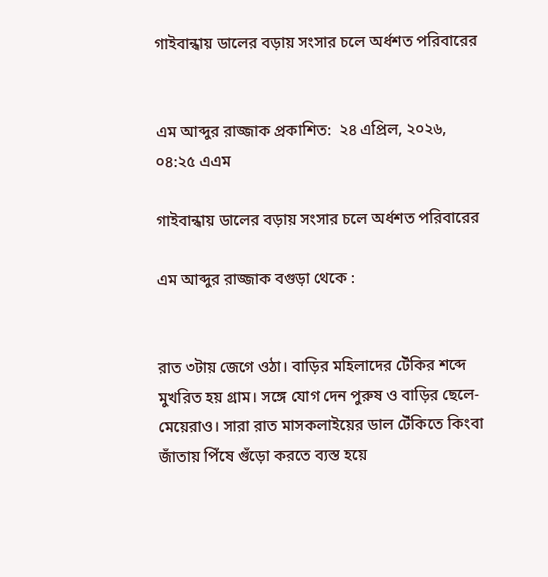গাইবান্ধায় ডালের বড়ায় সংসার চলে অর্ধশত পরিবারের


এম আব্দুর রাজ্জাক প্রকাশিত:  ২৪ এপ্রিল, ২০২৬, ০৪:২৫ এএম

গাইবান্ধায় ডালের বড়ায় সংসার চলে অর্ধশত পরিবারের

এম আব্দুর রাজ্জাক বগুড়া থেকে :


রাত ৩টায় জেগে ওঠা। বাড়ির মহিলাদের টেঁকির শব্দে মুখরিত হয় গ্রাম। সঙ্গে যোগ দেন পুরুষ ও বাড়ির ছেলে-মেয়েরাও। সারা রাত মাসকলাইয়ের ডাল টেঁকিতে কিংবা জাঁতায় পিঁষে গুঁড়ো করতে ব্যস্ত হয়ে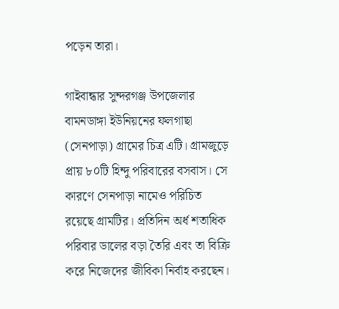পড়েন তারা।

গাইবান্ধার সুন্দরগঞ্জ উপজেলার বামনডাঙ্গা ইউনিয়নের ফলগাছা (সেনপাড়া) গ্রামের চিত্র এটি। গ্রামজুড়ে প্রায় ৮০টি হিন্দু পরিবারের বসবাস। সে কারণে সেনপাড়া নামেও পরিচিত রয়েছে গ্রামটির। প্রতিদিন অর্ধ শতাধিক পরিবার ডালের বড়া তৈরি এবং তা বিক্রি করে নিজেদের জীবিকা নির্বাহ করছেন।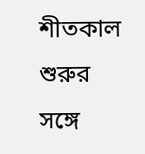শীতকাল শুরুর সঙ্গে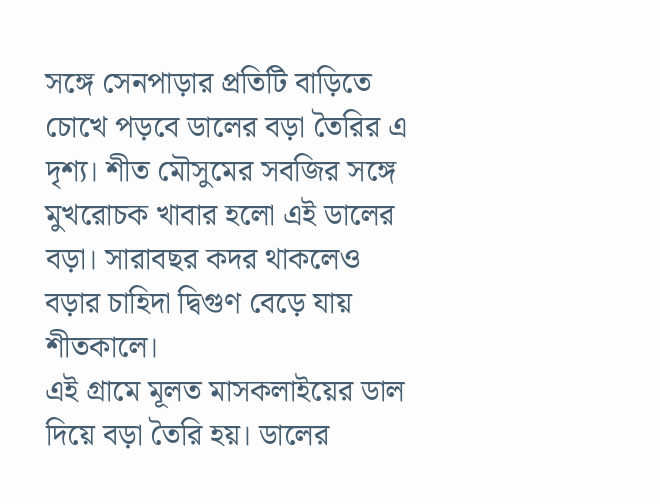সঙ্গে সেনপাড়ার প্রতিটি বাড়িতে চোখে পড়বে ডালের বড়া তৈরির এ দৃশ্য। শীত মৌসুমের সবজির সঙ্গে মুখরোচক খাবার হলো এই ডালের বড়া। সারাবছর কদর থাকলেও বড়ার চাহিদা দ্বিগুণ বেড়ে যায় শীতকালে।
এই গ্রামে মূলত মাসকলাইয়ের ডাল দিয়ে বড়া তৈরি হয়। ডালের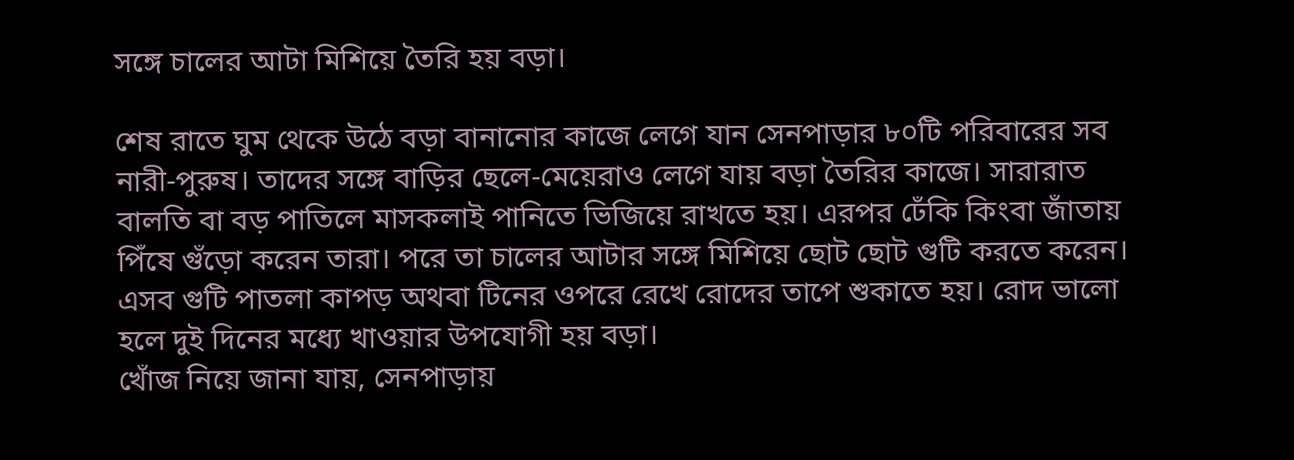সঙ্গে চালের আটা মিশিয়ে তৈরি হয় বড়া।

শেষ রাতে ঘুম থেকে উঠে বড়া বানানোর কাজে লেগে যান সেনপাড়ার ৮০টি পরিবারের সব নারী-পুরুষ। তাদের সঙ্গে বাড়ির ছেলে-মেয়েরাও লেগে যায় বড়া তৈরির কাজে। সারারাত বালতি বা বড় পাতিলে মাসকলাই পানিতে ভিজিয়ে রাখতে হয়। এরপর ঢেঁকি কিংবা জাঁতায় পিঁষে গুঁড়ো করেন তারা। পরে তা চালের আটার সঙ্গে মিশিয়ে ছোট ছোট গুটি করতে করেন। এসব গুটি পাতলা কাপড় অথবা টিনের ওপরে রেখে রোদের তাপে শুকাতে হয়। রোদ ভালো হলে দুই দিনের মধ্যে খাওয়ার উপযোগী হয় বড়া।
খোঁজ নিয়ে জানা যায়, সেনপাড়ায়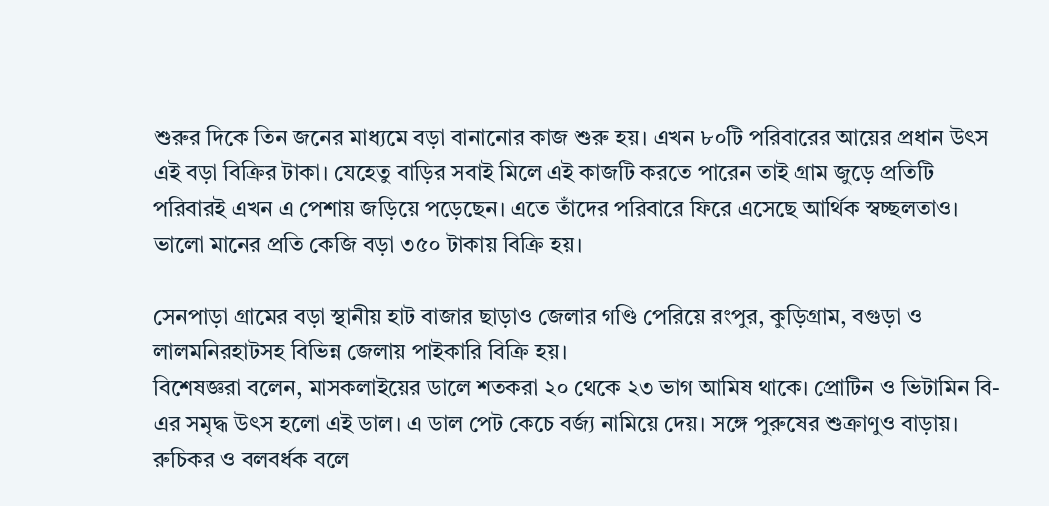শুরুর দিকে তিন জনের মাধ্যমে বড়া বানানোর কাজ শুরু হয়। এখন ৮০টি পরিবারের আয়ের প্রধান উৎস এই বড়া বিক্রির টাকা। যেহেতু বাড়ির সবাই মিলে এই কাজটি করতে পারেন তাই গ্রাম জুড়ে প্রতিটি পরিবারই এখন এ পেশায় জড়িয়ে পড়েছেন। এতে তাঁদের পরিবারে ফিরে এসেছে আর্থিক স্বচ্ছলতাও। ভালো মানের প্রতি কেজি বড়া ৩৫০ টাকায় বিক্রি হয়।

সেনপাড়া গ্রামের বড়া স্থানীয় হাট বাজার ছাড়াও জেলার গণ্ডি পেরিয়ে রংপুর, কুড়িগ্রাম, বগুড়া ও লালমনিরহাটসহ বিভিন্ন জেলায় পাইকারি বিক্রি হয়।
বিশেষজ্ঞরা বলেন, মাসকলাইয়ের ডালে শতকরা ২০ থেকে ২৩ ভাগ আমিষ থাকে। প্রোটিন ও ভিটামিন বি-এর সমৃদ্ধ উৎস হলো এই ডাল। এ ডাল পেট কেচে বর্জ্য নামিয়ে দেয়। সঙ্গে পুরুষের শুক্রাণুও বাড়ায়। রুচিকর ও বলবর্ধক বলে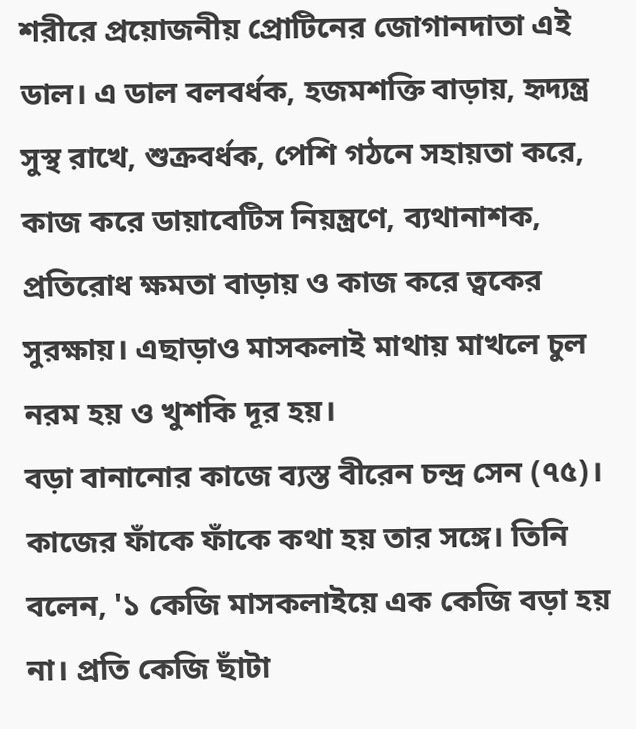শরীরে প্রয়োজনীয় প্রোটিনের জোগানদাতা এই ডাল। এ ডাল বলবর্ধক, হজমশক্তি বাড়ায়, হৃদ্যন্ত্র সুস্থ রাখে, শুক্রবর্ধক, পেশি গঠনে সহায়তা করে, কাজ করে ডায়াবেটিস নিয়ন্ত্রণে, ব্যথানাশক, প্রতিরোধ ক্ষমতা বাড়ায় ও কাজ করে ত্বকের সুরক্ষায়। এছাড়াও মাসকলাই মাথায় মাখলে চুল নরম হয় ও খুশকি দূর হয়।
বড়া বানানোর কাজে ব্যস্ত বীরেন চন্দ্র সেন (৭৫)। কাজের ফাঁকে ফাঁকে কথা হয় তার সঙ্গে। তিনি বলেন, '১ কেজি মাসকলাইয়ে এক কেজি বড়া হয় না। প্রতি কেজি ছাঁটা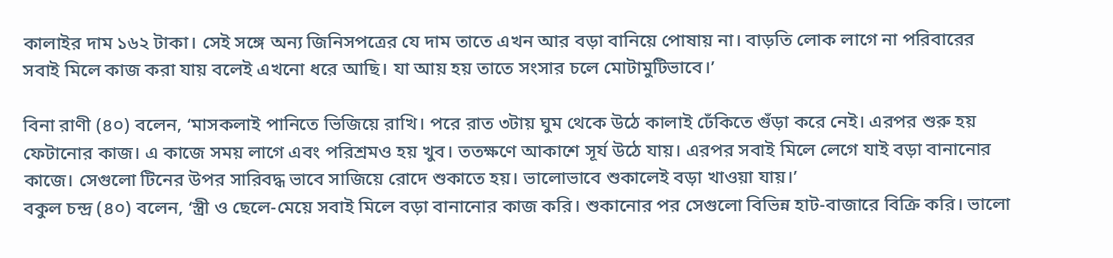কালাইর দাম ১৬২ টাকা। সেই সঙ্গে অন্য জিনিসপত্রের যে দাম তাতে এখন আর বড়া বানিয়ে পোষায় না। বাড়তি লোক লাগে না পরিবারের সবাই মিলে কাজ করা যায় বলেই এখনো ধরে আছি। যা আয় হয় তাতে সংসার চলে মোটামুটিভাবে।’

বিনা রাণী (৪০) বলেন, ‘মাসকলাই পানিতে ভিজিয়ে রাখি। পরে রাত ৩টায় ঘুম থেকে উঠে কালাই ঢেঁকিতে গুঁড়া করে নেই। এরপর শুরু হয় ফেটানোর কাজ। এ কাজে সময় লাগে এবং পরিশ্রমও হয় খুব। ততক্ষণে আকাশে সূর্য উঠে যায়। এরপর সবাই মিলে লেগে যাই বড়া বানানোর কাজে। সেগুলো টিনের উপর সারিবদ্ধ ভাবে সাজিয়ে রোদে শুকাতে হয়। ভালোভাবে শুকালেই বড়া খাওয়া যায়।’
বকুল চন্দ্র (৪০) বলেন, ‘স্ত্রী ও ছেলে-মেয়ে সবাই মিলে বড়া বানানোর কাজ করি। শুকানোর পর সেগুলো বিভিন্ন হাট-বাজারে বিক্রি করি। ভালো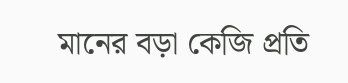মানের বড়া কেজি প্রতি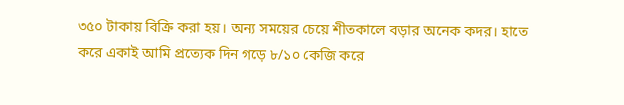৩৫০ টাকায় বিক্রি করা হয়। অন্য সময়ের চেয়ে শীতকালে বড়ার অনেক কদর। হাতে করে একাই আমি প্রত্যেক দিন গড়ে ৮/১০ কেজি করে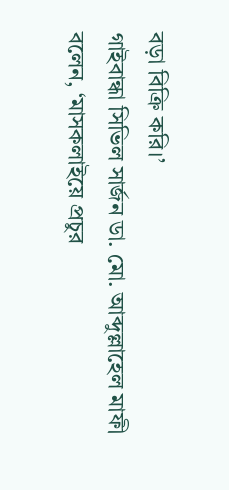বড়া বিক্রি করি।’
গাইবান্ধা সিভিল সার্জন ডা. মো. আব্দুল্লাহেল মাফী বলেন, ‘মাসকলাইয়ে প্রচুর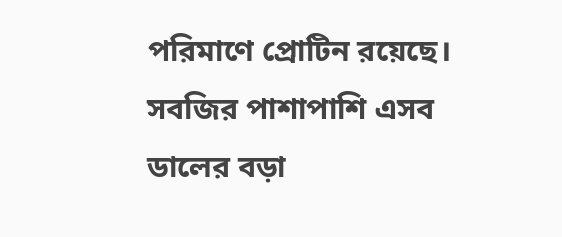পরিমাণে প্রোটিন রয়েছে। সবজির পাশাপাশি এসব ডালের বড়া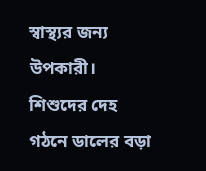স্বাস্থ্যর জন্য উপকারী। শিশুদের দেহ গঠনে ডালের বড়া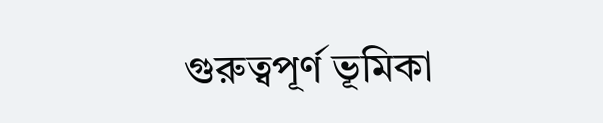গুরুত্বপূর্ণ ভূমিকা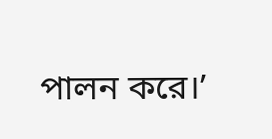পালন করে।’